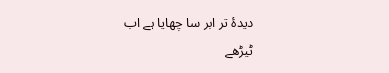دیدۂ تر ابر سا چھایا ہے اب
ٹیڑھے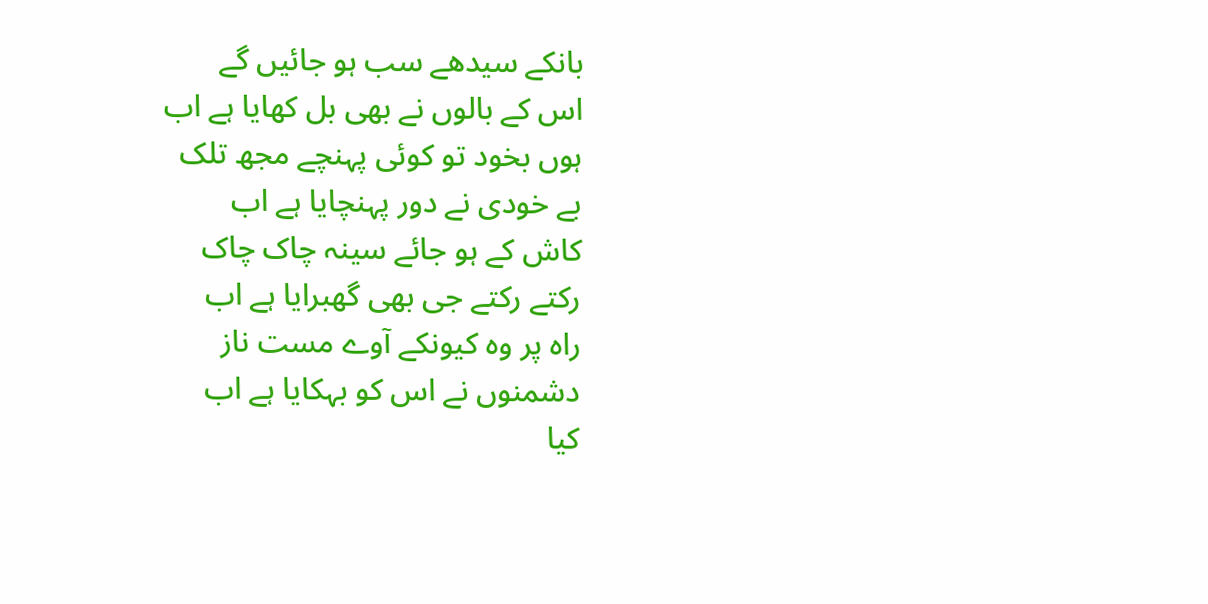بانکے سیدھے سب ہو جائیں گے
اس کے بالوں نے بھی بل کھایا ہے اب
ہوں بخود تو کوئی پہنچے مجھ تلک
بے خودی نے دور پہنچایا ہے اب
کاش کے ہو جائے سینہ چاک چاک
رکتے رکتے جی بھی گھبرایا ہے اب
راہ پر وہ کیونکے آوے مست ناز
دشمنوں نے اس کو بہکایا ہے اب
کیا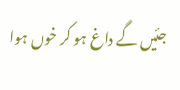جئیں گے داغ ہو کر خوں ہوا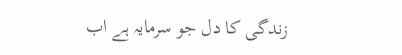زندگی کا دل جو سرمایہ ہے اب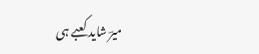میرؔ شاید کعبے ہی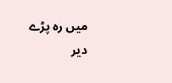میں رہ پڑے
دیر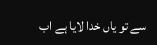سے تو یاں خدا لایا ہے اب